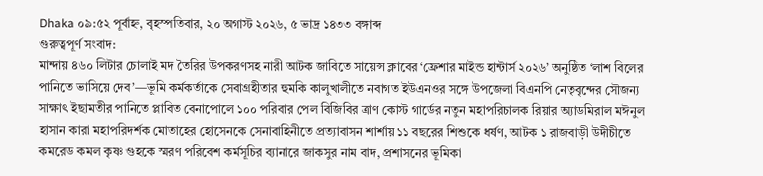Dhaka ০৯:৫২ পূর্বাহ্ন, বৃহস্পতিবার, ২০ অগাস্ট ২০২৬, ৫ ভাদ্র ১৪৩৩ বঙ্গাব্দ
গুরুত্বপূর্ণ সংবাদ:
মান্দায় ৪৬০ লিটার চোলাই মদ তৈরির উপকরণসহ নারী আটক জাবিতে সায়েন্স ক্লাবের ‘ফ্রেশার মাইন্ড হান্টার্স ২০২৬’ অনুষ্ঠিত ‘লাশ বিলের পানিতে ভাসিয়ে দেব’—ভূমি কর্মকর্তাকে সেবাগ্রহীতার হুমকি কালুখালীতে নবাগত ইউএনওর সঙ্গে উপজেলা বিএনপি নেতৃবৃন্দের সৌজন্য সাক্ষাৎ ইছামতীর পানিতে প্লাবিত বেনাপোলে ১০০ পরিবার পেল বিজিবির ত্রাণ কোস্ট গার্ডের নতুন মহাপরিচালক রিয়ার অ্যাডমিরাল মঈনুল হাসান কারা মহাপরিদর্শক মোতাহের হোসেনকে সেনাবাহিনীতে প্রত্যাবাসন শার্শায় ১১ বছরের শিশুকে ধর্ষণ, আটক ১ রাজবাড়ী উদীচীতে কমরেড কমল কৃষ্ণ গুহকে স্মরণ পরিবেশ কর্মসূচির ব্যানারে জাকসুর নাম বাদ, প্রশাসনের ভূমিকা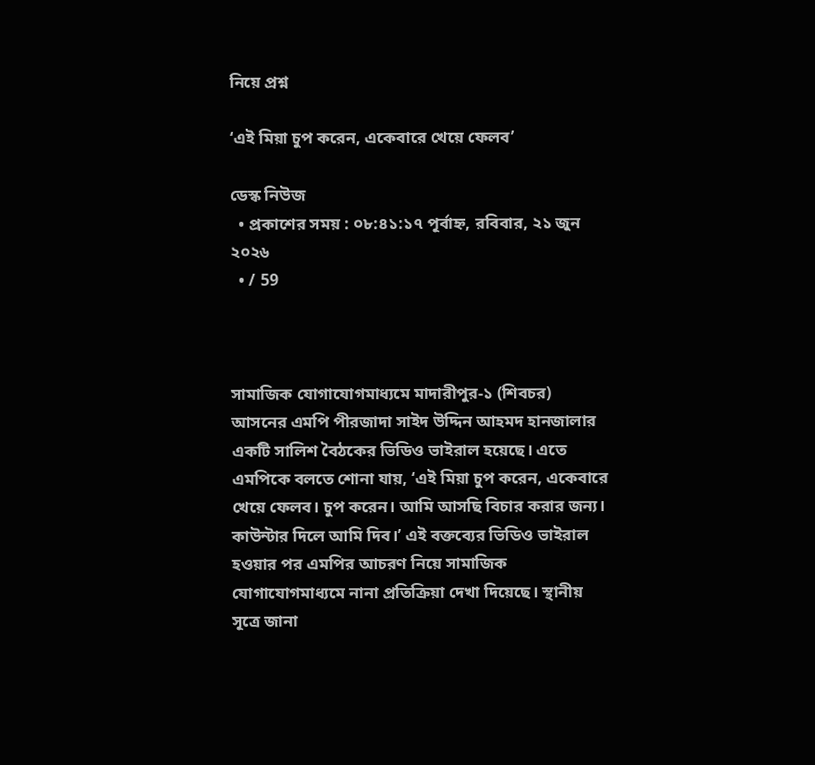নিয়ে প্রশ্ন

‘এই মিয়া চুপ করেন, একেবারে খেয়ে ফেলব’

ডেস্ক নিউজ
  • প্রকাশের সময় : ০৮:৪১:১৭ পূর্বাহ্ন, রবিবার, ২১ জুন ২০২৬
  • / 59



সামাজিক যোগাযোগমাধ্যমে মাদারীপুর-১ (শিবচর) আসনের এমপি পীরজাদা সাইদ উদ্দিন আহমদ হানজালার একটি সালিশ বৈঠকের ভিডিও ভাইরাল হয়েছে। এতে এমপিকে বলতে শোনা যায়, ‘এই মিয়া চুপ করেন, একেবারে খেয়ে ফেলব। চুপ করেন। আমি আসছি বিচার করার জন্য। কাউন্টার দিলে আমি দিব।’ এই বক্তব্যের ভিডিও ভাইরাল হওয়ার পর এমপির আচরণ নিয়ে সামাজিক যোগাযোগমাধ্যমে নানা প্রতিক্রিয়া দেখা দিয়েছে। স্থানীয় সূত্রে জানা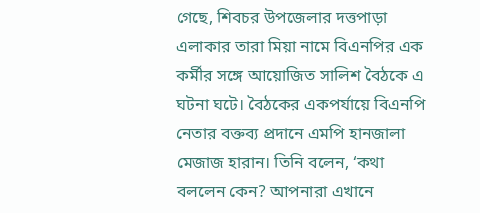গেছে, শিবচর উপজেলার দত্তপাড়া এলাকার তারা মিয়া নামে বিএনপির এক কর্মীর সঙ্গে আয়োজিত সালিশ বৈঠকে এ ঘটনা ঘটে। বৈঠকের একপর্যায়ে বিএনপি নেতার বক্তব্য প্রদানে এমপি হানজালা মেজাজ হারান। তিনি বলেন, ‘কথা বললেন কেন? আপনারা এখানে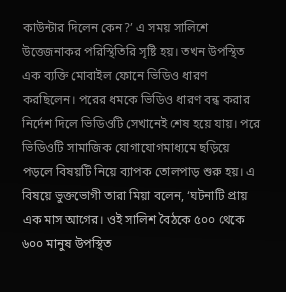কাউন্টার দিলেন কেন?’ এ সময় সালিশে উত্তেজনাকর পরিস্থিতিরি সৃষ্টি হয়। তখন উপস্থিত এক ব্যক্তি মোবাইল ফোনে ভিডিও ধারণ করছিলেন। পরের ধমকে ভিডিও ধারণ বন্ধ করার নির্দেশ দিলে ভিডিওটি সেখানেই শেষ হয়ে যায়। পরে ভিডিওটি সামাজিক যোগাযোগমাধ্যমে ছড়িয়ে পড়লে বিষয়টি নিয়ে ব্যাপক তোলপাড় শুরু হয়। এ বিষয়ে ভুক্তভোগী তারা মিয়া বলেন, ‘ঘটনাটি প্রায় এক মাস আগের। ওই সালিশ বৈঠকে ৫০০ থেকে ৬০০ মানুষ উপস্থিত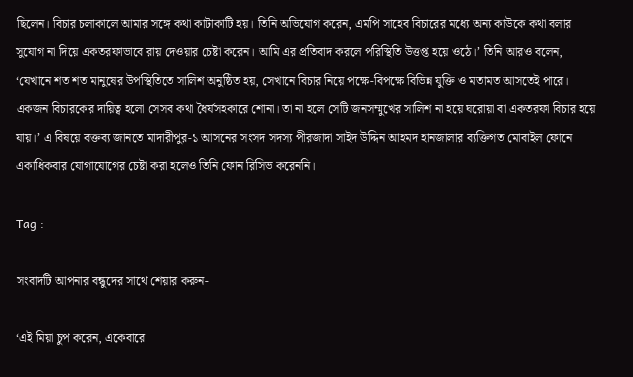ছিলেন। বিচার চলাকালে আমার সঙ্গে কথা কাটাকাটি হয়। তিনি অভিযোগ করেন, এমপি সাহেব বিচারের মধ্যে অন্য কাউকে কথা বলার সুযোগ না দিয়ে একতরফাভাবে রায় দেওয়ার চেষ্টা করেন। আমি এর প্রতিবাদ করলে পরিস্থিতি উত্তপ্ত হয়ে ওঠে।’ তিনি আরও বলেন, ‘যেখানে শত শত মানুষের উপস্থিতিতে সালিশ অনুষ্ঠিত হয়, সেখানে বিচার নিয়ে পক্ষে-বিপক্ষে বিভিন্ন যুক্তি ও মতামত আসতেই পারে। একজন বিচারকের দায়িত্ব হলো সেসব কথা ধৈর্যসহকারে শোনা। তা না হলে সেটি জনসম্মুখের সালিশ না হয়ে ঘরোয়া বা একতরফা বিচার হয়ে যায়।’ এ বিষয়ে বক্তব্য জানতে মাদারীপুর-১ আসনের সংসদ সদস্য পীরজাদা সাইদ উদ্দিন আহমদ হানজালার ব্যক্তিগত মোবাইল ফোনে একাধিকবার যোগাযোগের চেষ্টা করা হলেও তিনি ফোন রিসিভ করেননি।

Tag :

সংবাদটি আপনার বন্ধুদের সাথে শেয়ার করুন-

‘এই মিয়া চুপ করেন, একেবারে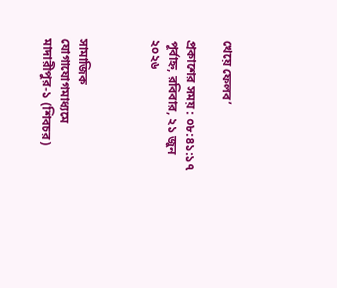খেয়ে ফেলব’

প্রকাশের সময় : ০৮:৪১:১৭ পূর্বাহ্ন, রবিবার, ২১ জুন ২০২৬



সামাজিক যোগাযোগমাধ্যমে মাদারীপুর-১ (শিবচর)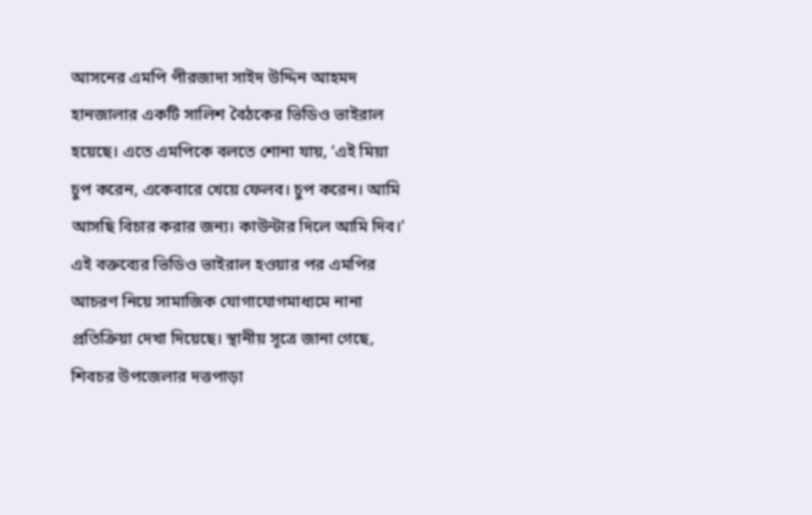আসনের এমপি পীরজাদা সাইদ উদ্দিন আহমদ হানজালার একটি সালিশ বৈঠকের ভিডিও ভাইরাল হয়েছে। এতে এমপিকে বলতে শোনা যায়, ‘এই মিয়া চুপ করেন, একেবারে খেয়ে ফেলব। চুপ করেন। আমি আসছি বিচার করার জন্য। কাউন্টার দিলে আমি দিব।’ এই বক্তব্যের ভিডিও ভাইরাল হওয়ার পর এমপির আচরণ নিয়ে সামাজিক যোগাযোগমাধ্যমে নানা প্রতিক্রিয়া দেখা দিয়েছে। স্থানীয় সূত্রে জানা গেছে, শিবচর উপজেলার দত্তপাড়া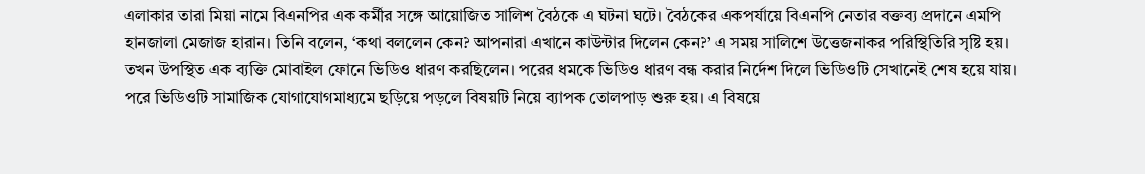এলাকার তারা মিয়া নামে বিএনপির এক কর্মীর সঙ্গে আয়োজিত সালিশ বৈঠকে এ ঘটনা ঘটে। বৈঠকের একপর্যায়ে বিএনপি নেতার বক্তব্য প্রদানে এমপি হানজালা মেজাজ হারান। তিনি বলেন, ‘কথা বললেন কেন? আপনারা এখানে কাউন্টার দিলেন কেন?’ এ সময় সালিশে উত্তেজনাকর পরিস্থিতিরি সৃষ্টি হয়। তখন উপস্থিত এক ব্যক্তি মোবাইল ফোনে ভিডিও ধারণ করছিলেন। পরের ধমকে ভিডিও ধারণ বন্ধ করার নির্দেশ দিলে ভিডিওটি সেখানেই শেষ হয়ে যায়। পরে ভিডিওটি সামাজিক যোগাযোগমাধ্যমে ছড়িয়ে পড়লে বিষয়টি নিয়ে ব্যাপক তোলপাড় শুরু হয়। এ বিষয়ে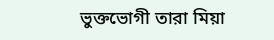ভুক্তভোগী তারা মিয়া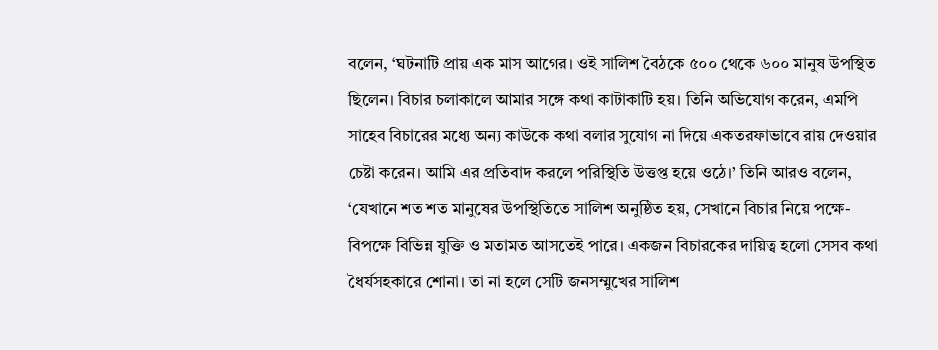বলেন, ‘ঘটনাটি প্রায় এক মাস আগের। ওই সালিশ বৈঠকে ৫০০ থেকে ৬০০ মানুষ উপস্থিত ছিলেন। বিচার চলাকালে আমার সঙ্গে কথা কাটাকাটি হয়। তিনি অভিযোগ করেন, এমপি সাহেব বিচারের মধ্যে অন্য কাউকে কথা বলার সুযোগ না দিয়ে একতরফাভাবে রায় দেওয়ার চেষ্টা করেন। আমি এর প্রতিবাদ করলে পরিস্থিতি উত্তপ্ত হয়ে ওঠে।’ তিনি আরও বলেন, ‘যেখানে শত শত মানুষের উপস্থিতিতে সালিশ অনুষ্ঠিত হয়, সেখানে বিচার নিয়ে পক্ষে-বিপক্ষে বিভিন্ন যুক্তি ও মতামত আসতেই পারে। একজন বিচারকের দায়িত্ব হলো সেসব কথা ধৈর্যসহকারে শোনা। তা না হলে সেটি জনসম্মুখের সালিশ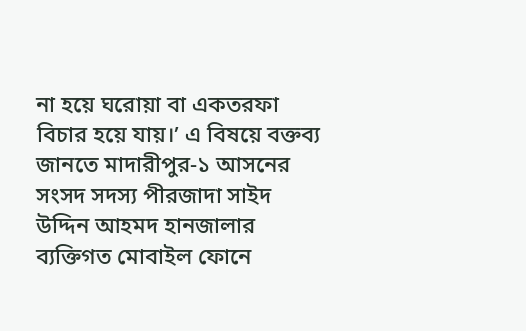না হয়ে ঘরোয়া বা একতরফা বিচার হয়ে যায়।’ এ বিষয়ে বক্তব্য জানতে মাদারীপুর-১ আসনের সংসদ সদস্য পীরজাদা সাইদ উদ্দিন আহমদ হানজালার ব্যক্তিগত মোবাইল ফোনে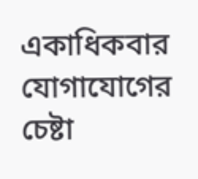একাধিকবার যোগাযোগের চেষ্টা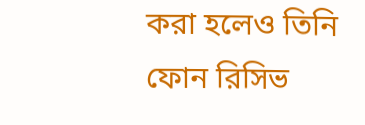করা হলেও তিনি ফোন রিসিভ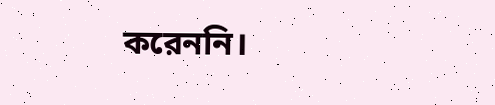করেননি।